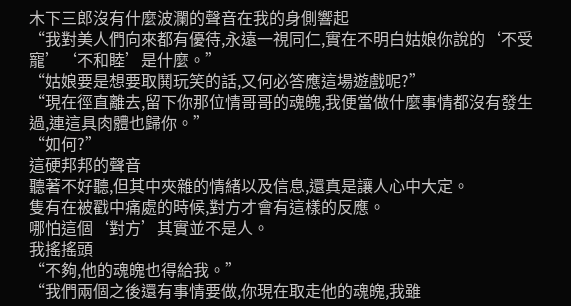木下三郎沒有什麼波瀾的聲音在我的身側響起
“我對美人們向來都有優待,永遠一視同仁,實在不明白姑娘你說的‘不受寵’‘不和睦’是什麼。”
“姑娘要是想要取鬨玩笑的話,又何必答應這場遊戲呢?”
“現在徑直離去,留下你那位情哥哥的魂魄,我便當做什麼事情都沒有發生過,連這具肉體也歸你。”
“如何?”
這硬邦邦的聲音
聽著不好聽,但其中夾雜的情緒以及信息,還真是讓人心中大定。
隻有在被戳中痛處的時候,對方才會有這樣的反應。
哪怕這個‘對方’其實並不是人。
我搖搖頭
“不夠,他的魂魄也得給我。”
“我們兩個之後還有事情要做,你現在取走他的魂魄,我雖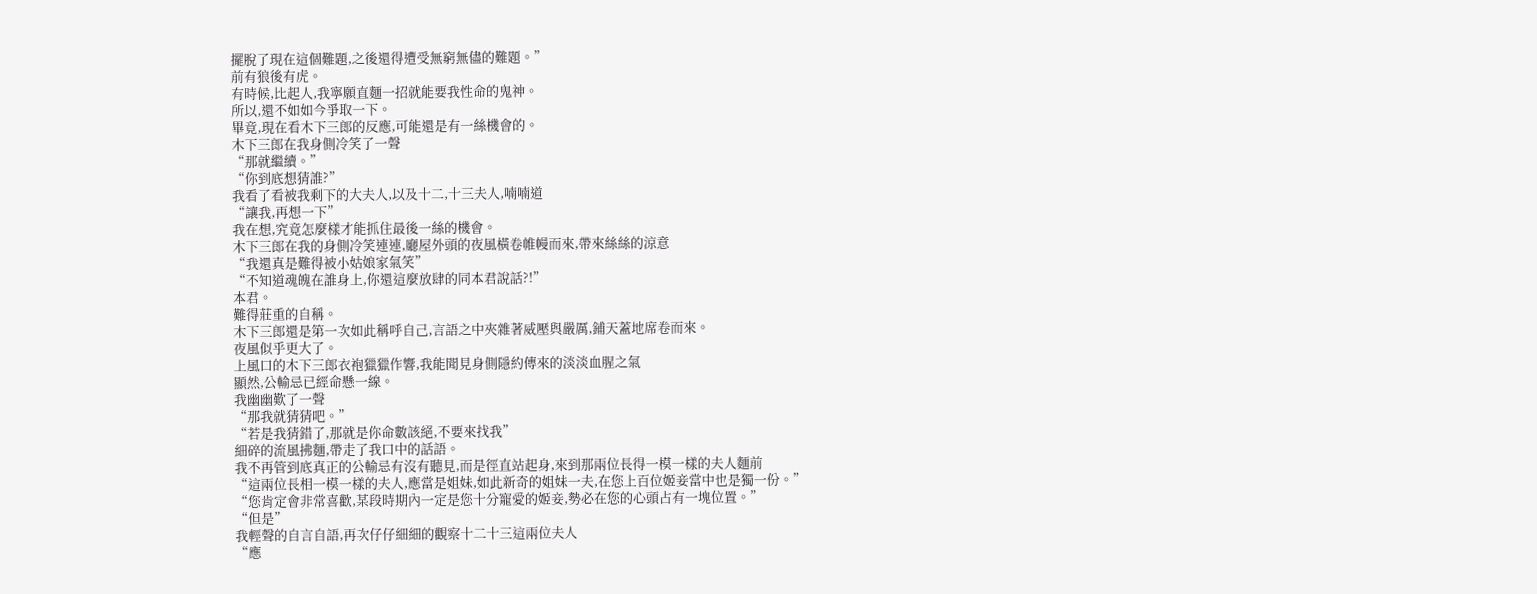擺脫了現在這個難題,之後還得遭受無窮無儘的難題。”
前有狼後有虎。
有時候,比起人,我寧願直麵一招就能要我性命的鬼神。
所以,還不如如今爭取一下。
畢竟,現在看木下三郎的反應,可能還是有一絲機會的。
木下三郎在我身側冷笑了一聲
“那就繼續。”
“你到底想猜誰?”
我看了看被我剩下的大夫人,以及十二,十三夫人,喃喃道
“讓我,再想一下”
我在想,究竟怎麼樣才能抓住最後一絲的機會。
木下三郎在我的身側冷笑連連,廳屋外頭的夜風橫卷帷幔而來,帶來絲絲的涼意
“我還真是難得被小姑娘家氣笑”
“不知道魂魄在誰身上,你還這麼放肆的同本君說話?!”
本君。
難得莊重的自稱。
木下三郎還是第一次如此稱呼自己,言語之中夾雜著威壓與嚴厲,鋪天蓋地席卷而來。
夜風似乎更大了。
上風口的木下三郎衣袍獵獵作響,我能聞見身側隱約傳來的淡淡血腥之氣
顯然,公輸忌已經命懸一線。
我幽幽歎了一聲
“那我就猜猜吧。”
“若是我猜錯了,那就是你命數該絕,不要來找我”
細碎的流風拂麵,帶走了我口中的話語。
我不再管到底真正的公輸忌有沒有聽見,而是徑直站起身,來到那兩位長得一模一樣的夫人麵前
“這兩位長相一模一樣的夫人,應當是姐妹,如此新奇的姐妹一夫,在您上百位姬妾當中也是獨一份。”
“您肯定會非常喜歡,某段時期內一定是您十分寵愛的姬妾,勢必在您的心頭占有一塊位置。”
“但是”
我輕聲的自言自語,再次仔仔細細的觀察十二十三這兩位夫人
“應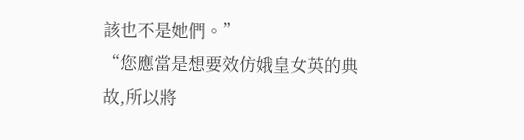該也不是她們。”
“您應當是想要效仿娥皇女英的典故,所以將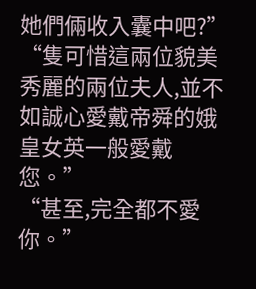她們倆收入囊中吧?”
“隻可惜這兩位貌美秀麗的兩位夫人,並不如誠心愛戴帝舜的娥皇女英一般愛戴您。”
“甚至,完全都不愛你。”